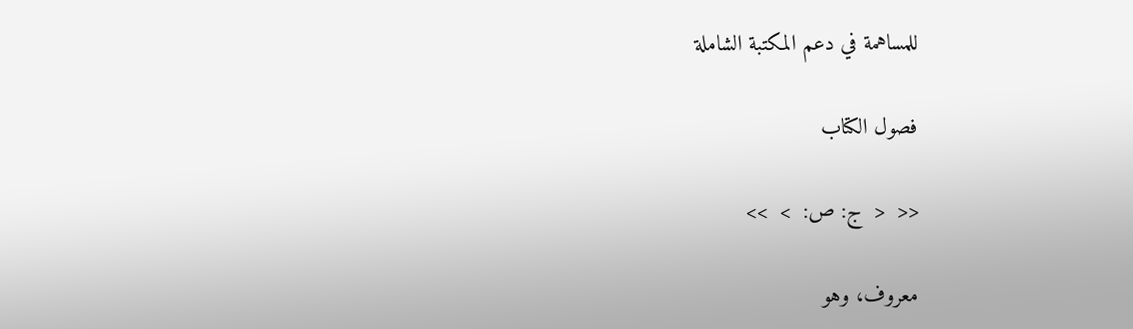للمساهمة في دعم المكتبة الشاملة

فصول الكتاب

<<  <  ج: ص:  >  >>

معروف، وهو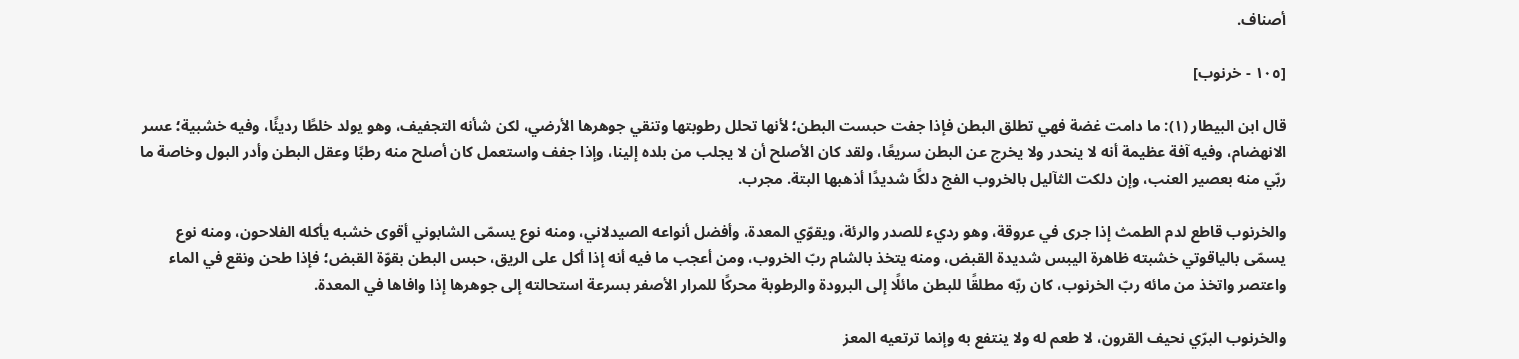أصناف.

[١٠٥ - خرنوب]

قال ابن البيطار (١): ما دامت غضة فهي تطلق البطن فإذا جفت حبست البطن؛ لأنها تحلل رطوبتها وتنقي جوهرها الأرضي، لكن شأنه التجفيف، وهو يولد خلطًا رديئًا، وفيه خشبية؛ عسر الانهضام، وفيه آفة عظيمة أنه لا ينحدر ولا يخرج عن البطن سريعًا، ولقد كان الأصلح أن لا يجلب من بلده إلينا، وإذا جفف واستعمل كان أصلح منه رطبًا وعقل البطن وأدر البول وخاصة ما ربّي منه بعصير العنب، وإن دلكت الثآليل بالخروب الفج دلكًا شديدًا أذهبها البتة. مجرب.

والخرنوب قاطع لدم الطمث إذا جرى في عروقة، وهو رديء للصدر والرئة، ويقوّي المعدة، وأفضل أنواعه الصيدلاني، ومنه نوع يسمّى الشابوني أقوى خشبه يأكله الفلاحون، ومنه نوع يسمّى بالياقوتي خشبته ظاهرة اليبس شديدة القبض، ومنه يتخذ بالشام ربّ الخروب، ومن أعجب ما فيه أنه إذا أكل على الريق، حبس البطن بقوّة القبض؛ فإذا طحن ونقع في الماء واعتصر واتخذ من مائه ربّ الخرنوب، كان ربّه مطلقًا للبطن مائلًا إلى البرودة والرطوبة محركًا للمرار الأصفر بسرعة استحالته إلى جوهرها إذا وافاها في المعدة.

والخرنوب البرّي نحيف القرون، لا طعم له ولا ينتفع به وإنما ترتعيه المعز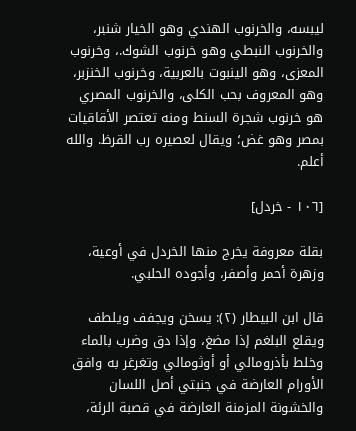ليبسه، والخرنوب الهندي وهو الخيار شنبر، والخرنوب النبطي وهو خرنوب الشوك.، وخرنوب المعزى، وهو الينبوت بالعربية، وخرنوب الخنزبر، وهو المعروف بحب الكلى، والخرنوب المصري هو خرنوب شجرة السنط ومنه تعتصر الأقاقيات بمصر وهو غض؛ ويقال لعصيره رب القرظ. والله أعلم.

[١٠٦ - خردل]

بقلة معروفة يخرج منها الخردل في أوعية، وزهرة أحمر وأصفر، وأجوده الحلبي.

قال ابن البيطار (٢): يسخن ويجفف ويلطف ويقلع البلغم إذا مضغ، وإذا دق وضرب بالماء وخلط بأذرومالي أو أوثومالي وتغرغر به وافق الأورام العارضة في جنبتي أصل اللسان والخشونة المزمنة العارضة في قصبة الرئة،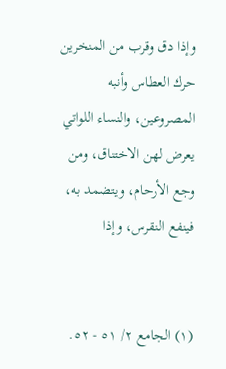وإذا دق وقرب من المنخرين حرك العطاس وأنبه المصروعين، والنساء اللواتي يعرض لهن الاختناق، ومن وجع الأرحام، ويتضمد به، فينفع النقرس، وإذا


(١) الجامع ٢/ ٥١ - ٥٢.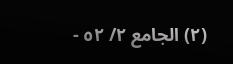(٢) الجامع ٢/ ٥٢ -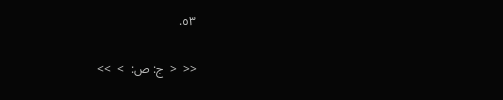٥٣.

<<  <  ج: ص:  >  >>